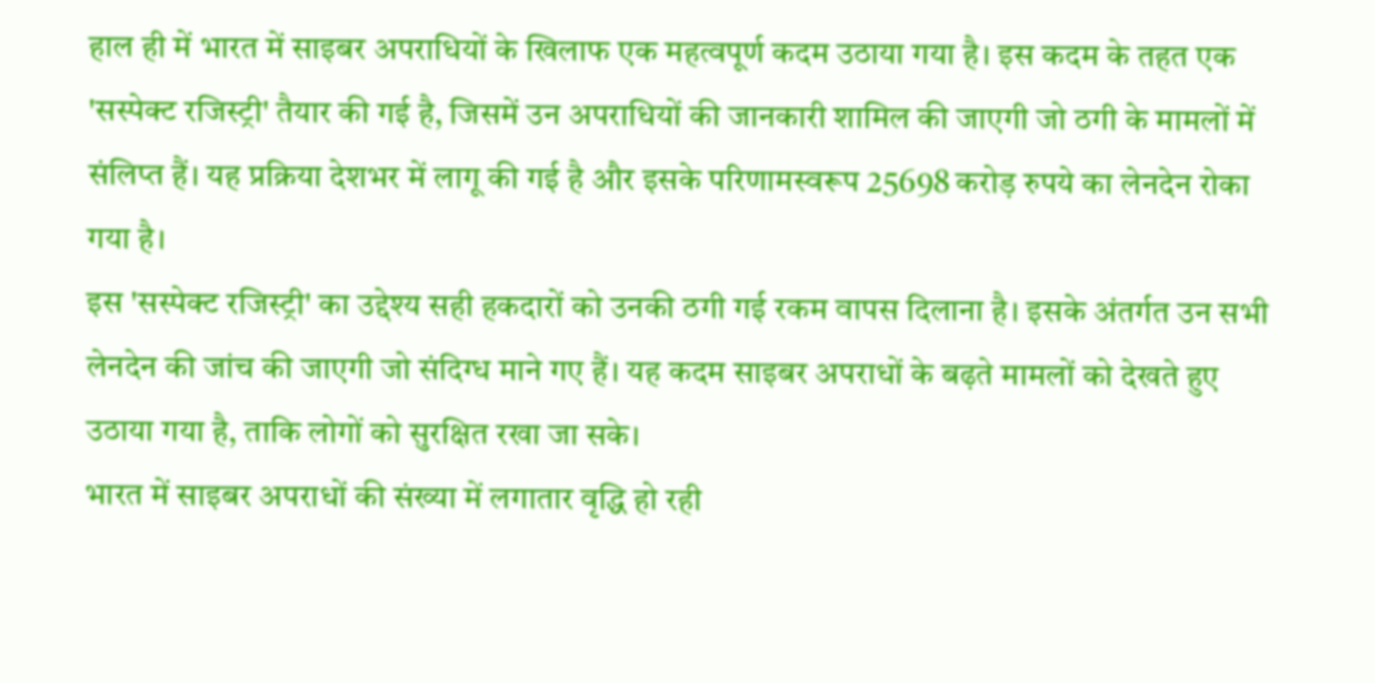हाल ही में भारत में साइबर अपराधियों के खिलाफ एक महत्वपूर्ण कदम उठाया गया है। इस कदम के तहत एक 'सस्पेक्ट रजिस्ट्री' तैयार की गई है, जिसमें उन अपराधियों की जानकारी शामिल की जाएगी जो ठगी के मामलों में संलिप्त हैं। यह प्रक्रिया देशभर में लागू की गई है और इसके परिणामस्वरूप 25698 करोड़ रुपये का लेनदेन रोका गया है।
इस 'सस्पेक्ट रजिस्ट्री' का उद्देश्य सही हकदारों को उनकी ठगी गई रकम वापस दिलाना है। इसके अंतर्गत उन सभी लेनदेन की जांच की जाएगी जो संदिग्ध माने गए हैं। यह कदम साइबर अपराधों के बढ़ते मामलों को देखते हुए उठाया गया है, ताकि लोगों को सुरक्षित रखा जा सके।
भारत में साइबर अपराधों की संख्या में लगातार वृद्धि हो रही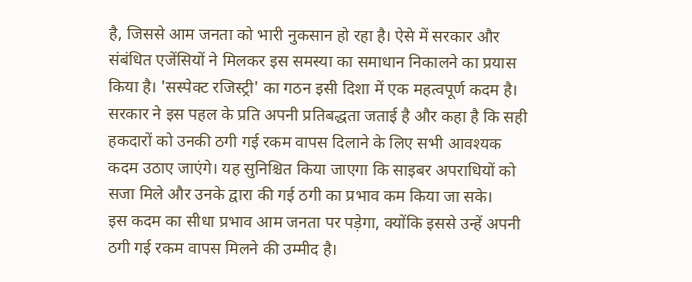है, जिससे आम जनता को भारी नुकसान हो रहा है। ऐसे में सरकार और संबंधित एजेंसियों ने मिलकर इस समस्या का समाधान निकालने का प्रयास किया है। 'सस्पेक्ट रजिस्ट्री' का गठन इसी दिशा में एक महत्वपूर्ण कदम है।
सरकार ने इस पहल के प्रति अपनी प्रतिबद्धता जताई है और कहा है कि सही हकदारों को उनकी ठगी गई रकम वापस दिलाने के लिए सभी आवश्यक कदम उठाए जाएंगे। यह सुनिश्चित किया जाएगा कि साइबर अपराधियों को सजा मिले और उनके द्वारा की गई ठगी का प्रभाव कम किया जा सके।
इस कदम का सीधा प्रभाव आम जनता पर पड़ेगा, क्योंकि इससे उन्हें अपनी ठगी गई रकम वापस मिलने की उम्मीद है।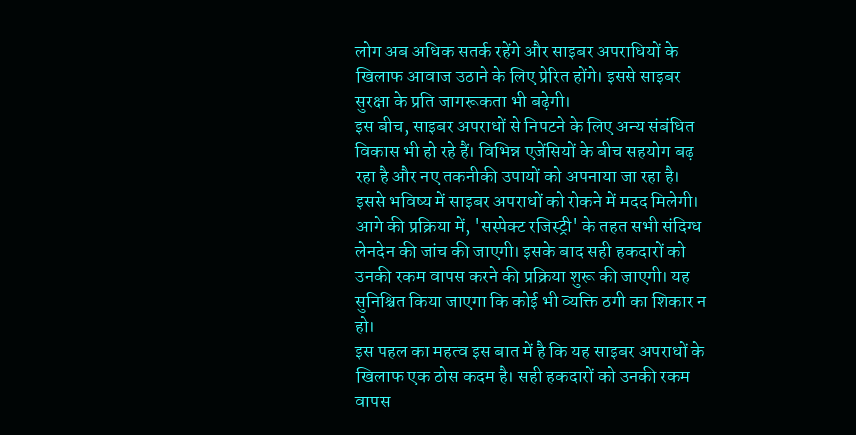लोग अब अधिक सतर्क रहेंगे और साइबर अपराधियों के खिलाफ आवाज उठाने के लिए प्रेरित होंगे। इससे साइबर सुरक्षा के प्रति जागरूकता भी बढ़ेगी।
इस बीच, साइबर अपराधों से निपटने के लिए अन्य संबंधित विकास भी हो रहे हैं। विभिन्न एजेंसियों के बीच सहयोग बढ़ रहा है और नए तकनीकी उपायों को अपनाया जा रहा है। इससे भविष्य में साइबर अपराधों को रोकने में मदद मिलेगी।
आगे की प्रक्रिया में, 'सस्पेक्ट रजिस्ट्री' के तहत सभी संदिग्ध लेनदेन की जांच की जाएगी। इसके बाद सही हकदारों को उनकी रकम वापस करने की प्रक्रिया शुरू की जाएगी। यह सुनिश्चित किया जाएगा कि कोई भी व्यक्ति ठगी का शिकार न हो।
इस पहल का महत्व इस बात में है कि यह साइबर अपराधों के खिलाफ एक ठोस कदम है। सही हकदारों को उनकी रकम वापस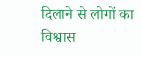दिलाने से लोगों का विश्वास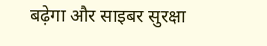बढ़ेगा और साइबर सुरक्षा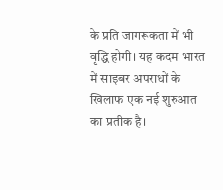के प्रति जागरूकता में भी वृद्धि होगी। यह कदम भारत में साइबर अपराधों के खिलाफ एक नई शुरुआत का प्रतीक है।